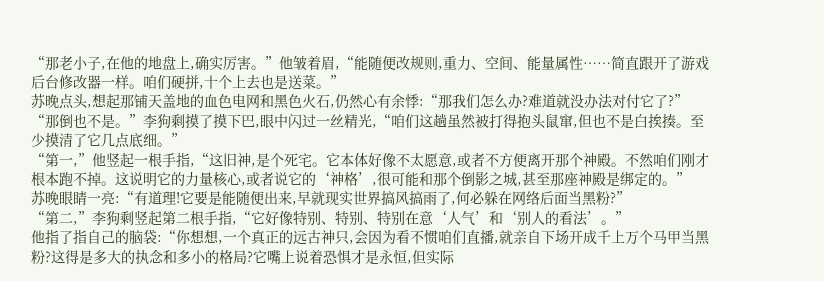“那老小子,在他的地盘上,确实厉害。”他皱着眉,“能随便改规则,重力、空间、能量属性……简直跟开了游戏后台修改器一样。咱们硬拼,十个上去也是送菜。”
苏晚点头,想起那铺天盖地的血色电网和黑色火石,仍然心有余悸:“那我们怎么办?难道就没办法对付它了?”
“那倒也不是。”李狗剩摸了摸下巴,眼中闪过一丝精光,“咱们这趟虽然被打得抱头鼠窜,但也不是白挨揍。至少摸清了它几点底细。”
“第一,”他竖起一根手指,“这旧神,是个死宅。它本体好像不太愿意,或者不方便离开那个神殿。不然咱们刚才根本跑不掉。这说明它的力量核心,或者说它的‘神格’,很可能和那个倒影之城,甚至那座神殿是绑定的。”
苏晚眼睛一亮:“有道理!它要是能随便出来,早就现实世界搞风搞雨了,何必躲在网络后面当黑粉?”
“第二,”李狗剩竖起第二根手指,“它好像特别、特别、特别在意‘人气’和‘别人的看法’。”
他指了指自己的脑袋:“你想想,一个真正的远古神只,会因为看不惯咱们直播,就亲自下场开成千上万个马甲当黑粉?这得是多大的执念和多小的格局?它嘴上说着恐惧才是永恒,但实际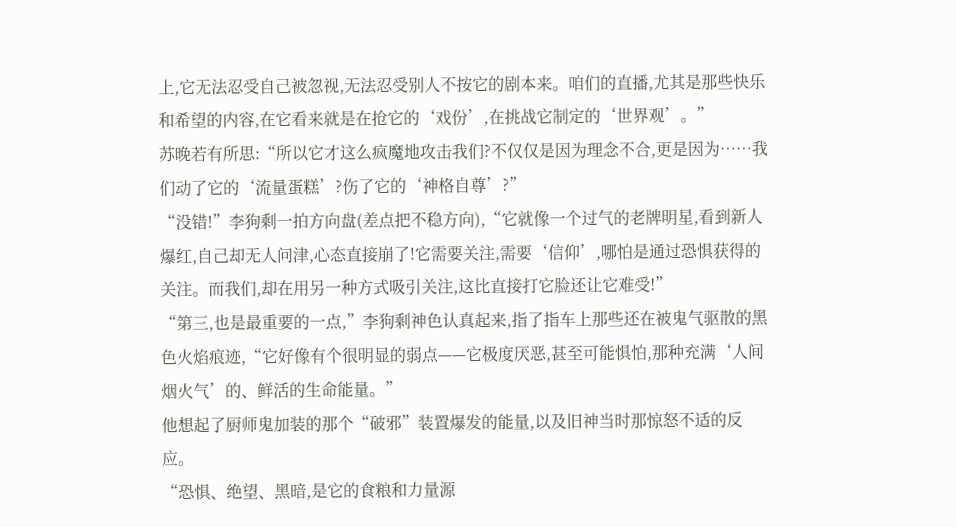上,它无法忍受自己被忽视,无法忍受别人不按它的剧本来。咱们的直播,尤其是那些快乐和希望的内容,在它看来就是在抢它的‘戏份’,在挑战它制定的‘世界观’。”
苏晚若有所思:“所以它才这么疯魔地攻击我们?不仅仅是因为理念不合,更是因为……我们动了它的‘流量蛋糕’?伤了它的‘神格自尊’?”
“没错!”李狗剩一拍方向盘(差点把不稳方向),“它就像一个过气的老牌明星,看到新人爆红,自己却无人问津,心态直接崩了!它需要关注,需要‘信仰’,哪怕是通过恐惧获得的关注。而我们,却在用另一种方式吸引关注,这比直接打它脸还让它难受!”
“第三,也是最重要的一点,”李狗剩神色认真起来,指了指车上那些还在被鬼气驱散的黑色火焰痕迹,“它好像有个很明显的弱点——它极度厌恶,甚至可能惧怕,那种充满‘人间烟火气’的、鲜活的生命能量。”
他想起了厨师鬼加装的那个“破邪”装置爆发的能量,以及旧神当时那惊怒不适的反应。
“恐惧、绝望、黑暗,是它的食粮和力量源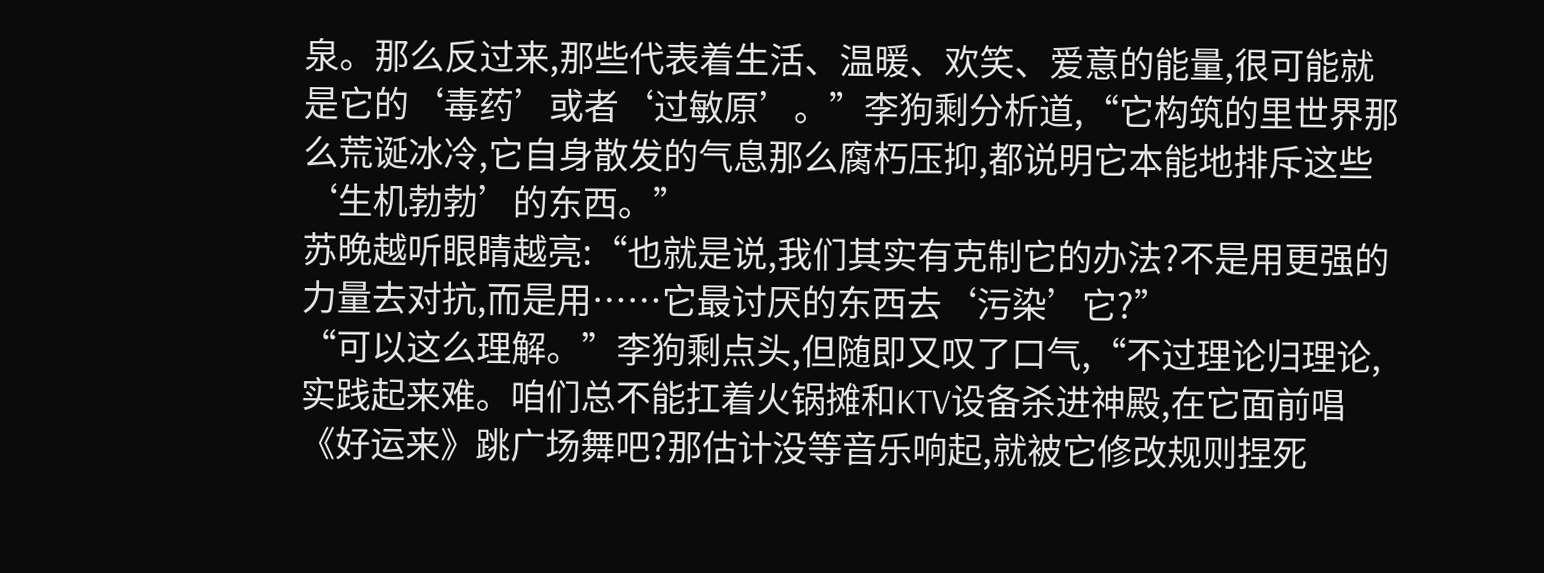泉。那么反过来,那些代表着生活、温暖、欢笑、爱意的能量,很可能就是它的‘毒药’或者‘过敏原’。”李狗剩分析道,“它构筑的里世界那么荒诞冰冷,它自身散发的气息那么腐朽压抑,都说明它本能地排斥这些‘生机勃勃’的东西。”
苏晚越听眼睛越亮:“也就是说,我们其实有克制它的办法?不是用更强的力量去对抗,而是用……它最讨厌的东西去‘污染’它?”
“可以这么理解。”李狗剩点头,但随即又叹了口气,“不过理论归理论,实践起来难。咱们总不能扛着火锅摊和KTV设备杀进神殿,在它面前唱《好运来》跳广场舞吧?那估计没等音乐响起,就被它修改规则捏死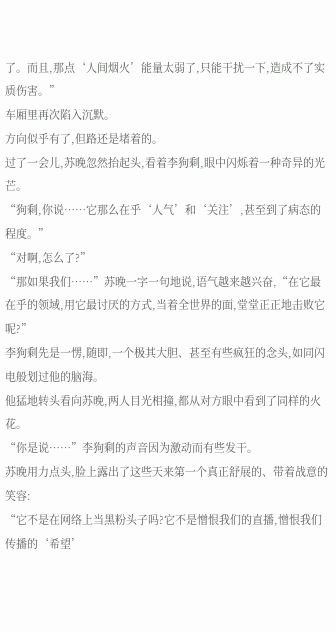了。而且,那点‘人间烟火’能量太弱了,只能干扰一下,造成不了实质伤害。”
车厢里再次陷入沉默。
方向似乎有了,但路还是堵着的。
过了一会儿,苏晚忽然抬起头,看着李狗剩,眼中闪烁着一种奇异的光芒。
“狗剩,你说……它那么在乎‘人气’和‘关注’,甚至到了病态的程度。”
“对啊,怎么了?”
“那如果我们……”苏晚一字一句地说,语气越来越兴奋,“在它最在乎的领域,用它最讨厌的方式,当着全世界的面,堂堂正正地击败它呢?”
李狗剩先是一愣,随即,一个极其大胆、甚至有些疯狂的念头,如同闪电般划过他的脑海。
他猛地转头看向苏晚,两人目光相撞,都从对方眼中看到了同样的火花。
“你是说……”李狗剩的声音因为激动而有些发干。
苏晚用力点头,脸上露出了这些天来第一个真正舒展的、带着战意的笑容:
“它不是在网络上当黑粉头子吗?它不是憎恨我们的直播,憎恨我们传播的‘希望’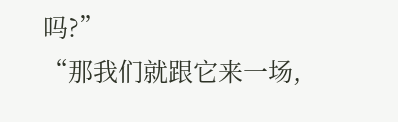吗?”
“那我们就跟它来一场,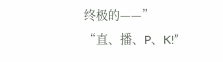终极的——”
“直、播、P、K!”